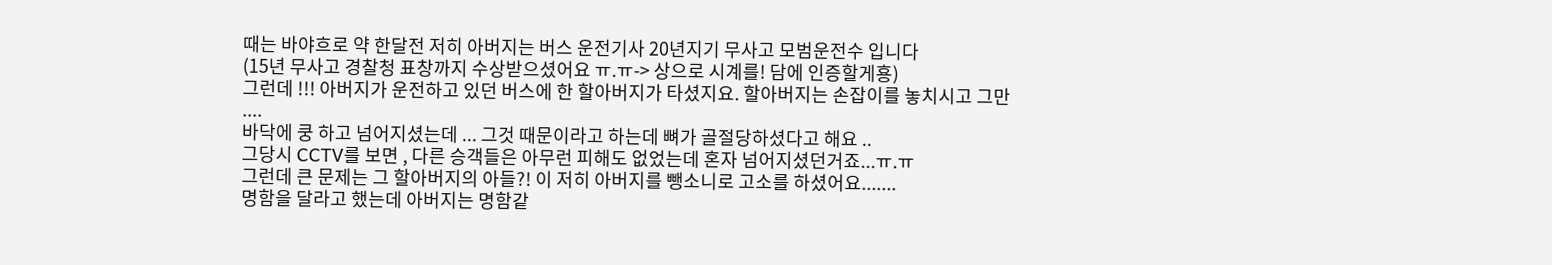때는 바야흐로 약 한달전 저히 아버지는 버스 운전기사 20년지기 무사고 모범운전수 입니다
(15년 무사고 경찰청 표창까지 수상받으셨어요 ㅠ.ㅠ-> 상으로 시계를! 담에 인증할게횽)
그런데 !!! 아버지가 운전하고 있던 버스에 한 할아버지가 타셨지요. 할아버지는 손잡이를 놓치시고 그만 ....
바닥에 쿵 하고 넘어지셨는데 ... 그것 때문이라고 하는데 뼈가 골절당하셨다고 해요 ..
그당시 CCTV를 보면 , 다른 승객들은 아무런 피해도 없었는데 혼자 넘어지셨던거죠...ㅠ.ㅠ
그런데 큰 문제는 그 할아버지의 아들?! 이 저히 아버지를 뺑소니로 고소를 하셨어요.......
명함을 달라고 했는데 아버지는 명함같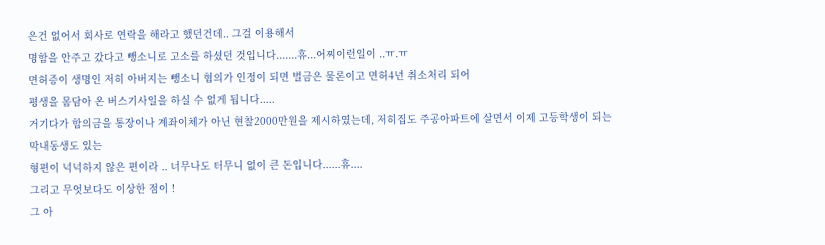은건 없어서 회사로 연락을 해라고 했던건데.. 그걸 이용해서
명함을 안주고 갔다고 뺑소니로 고소를 하셨던 것입니다.......휴...어찌이런일이 ..ㅠ.ㅠ
면허증이 생명인 저히 아버지는 뺑소니 혐의가 인정이 되면 벌금은 물론이고 면허4년 취소처리 되어
평생을 몸담아 온 버스기사일을 하실 수 없게 됩니다.....
거기다가 합의금을 통장이나 계좌이체가 아닌 현찰2000만원을 제시하였는데, 저히집도 주공아파트에 살면서 이제 고등학생이 되는 막내동생도 있는
형편이 넉넉하지 않은 편이라 .. 너무나도 터무니 없이 큰 돈입니다......휴....
그리고 무엇보다도 이상한 점이 !
그 아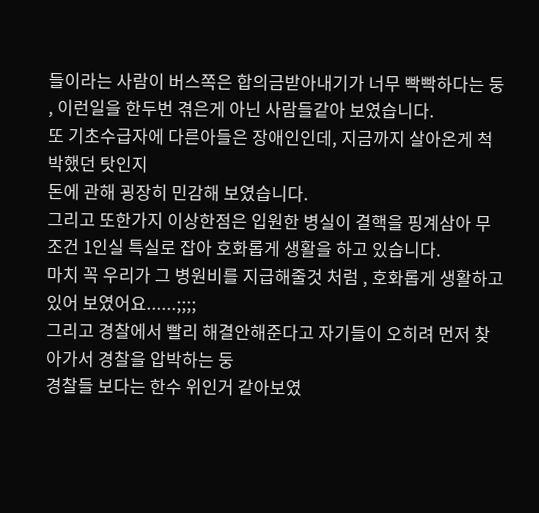들이라는 사람이 버스쪽은 합의금받아내기가 너무 빡빡하다는 둥 , 이런일을 한두번 겪은게 아닌 사람들같아 보였습니다.
또 기초수급자에 다른아들은 장애인인데, 지금까지 살아온게 척박했던 탓인지
돈에 관해 굉장히 민감해 보였습니다.
그리고 또한가지 이상한점은 입원한 병실이 결핵을 핑계삼아 무조건 1인실 특실로 잡아 호화롭게 생활을 하고 있습니다.
마치 꼭 우리가 그 병원비를 지급해줄것 처럼 , 호화롭게 생활하고 있어 보였어요......;;;;
그리고 경찰에서 빨리 해결안해준다고 자기들이 오히려 먼저 찾아가서 경찰을 압박하는 둥
경찰들 보다는 한수 위인거 같아보였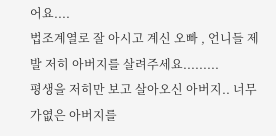어요....
법조계열로 잘 아시고 계신 오빠 , 언니들 제발 저히 아버지를 살려주세요.........
평생을 저히만 보고 살아오신 아버지.. 너무 가엾은 아버지를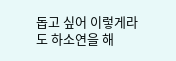돕고 싶어 이렇게라도 하소연을 해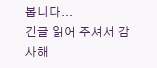봅니다...
긴글 읽어 주셔서 감사해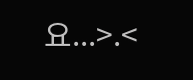요...>.<